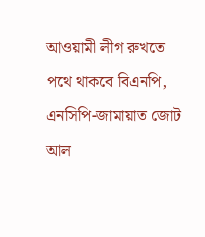আওয়ামী লীগ রুখতে পথে থাকবে বিএনপি, এনসিপি-জামায়াত জোট
আল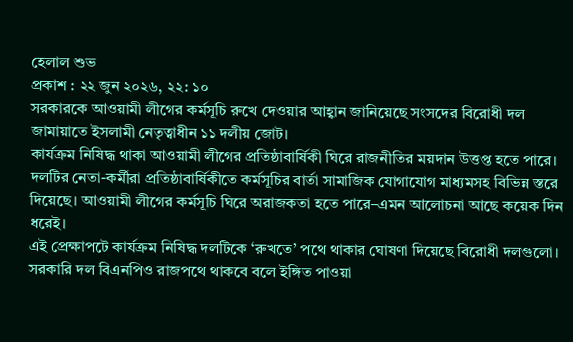হেলাল শুভ
প্রকাশ : ২২ জুন ২০২৬, ২২: ১০
সরকারকে আওয়ামী লীগের কর্মসূচি রুখে দেওয়ার আহ্বান জানিয়েছে সংসদের বিরোধী দল জামায়াতে ইসলামী নেতৃত্বাধীন ১১ দলীয় জোট।
কার্যক্রম নিষিদ্ধ থাকা আওয়ামী লীগের প্রতিষ্ঠাবার্ষিকী ঘিরে রাজনীতির ময়দান উত্তপ্ত হতে পারে। দলটির নেতা-কর্মীরা প্রতিষ্ঠাবার্ষিকীতে কর্মসূচির বার্তা সামাজিক যোগাযোগ মাধ্যমসহ বিভিন্ন স্তরে দিয়েছে। আওয়ামী লীগের কর্মসূচি ঘিরে অরাজকতা হতে পারে–এমন আলোচনা আছে কয়েক দিন ধরেই।
এই প্রেক্ষাপটে কার্যক্রম নিষিদ্ধ দলটিকে ‘রুখতে’ পথে থাকার ঘোষণা দিয়েছে বিরোধী দলগুলো। সরকারি দল বিএনপিও রাজপথে থাকবে বলে ইঙ্গিত পাওয়া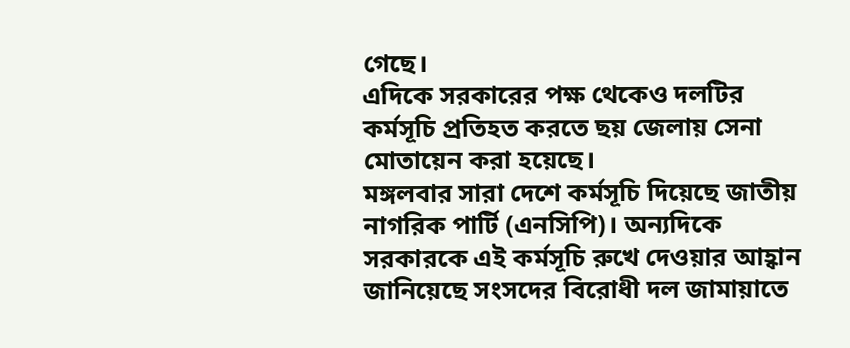গেছে।
এদিকে সরকারের পক্ষ থেকেও দলটির কর্মসূচি প্রতিহত করতে ছয় জেলায় সেনা মোতায়েন করা হয়েছে।
মঙ্গলবার সারা দেশে কর্মসূচি দিয়েছে জাতীয় নাগরিক পার্টি (এনসিপি)। অন্যদিকে সরকারকে এই কর্মসূচি রুখে দেওয়ার আহ্বান জানিয়েছে সংসদের বিরোধী দল জামায়াতে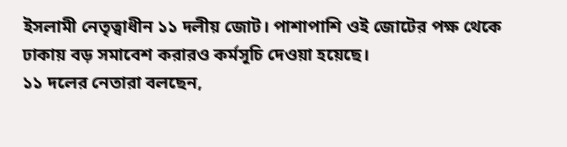ইসলামী নেতৃত্বাধীন ১১ দলীয় জোট। পাশাপাশি ওই জোটের পক্ষ থেকে ঢাকায় বড় সমাবেশ করারও কর্মসূচি দেওয়া হয়েছে।
১১ দলের নেতারা বলছেন,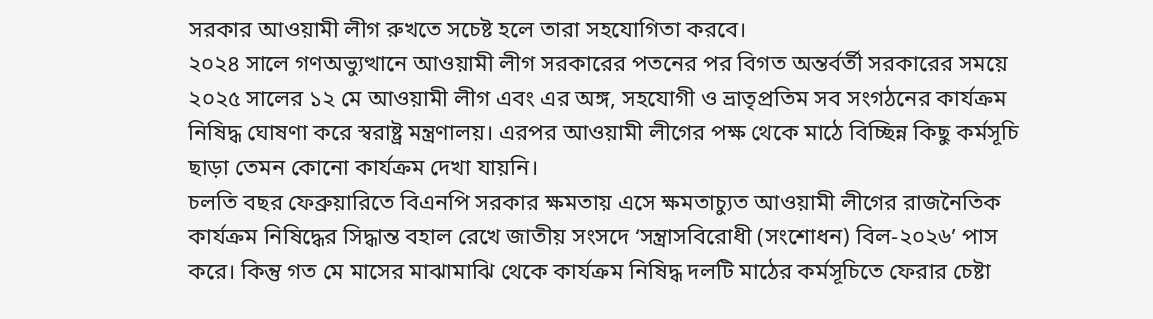সরকার আওয়ামী লীগ রুখতে সচেষ্ট হলে তারা সহযোগিতা করবে।
২০২৪ সালে গণঅভ্যুত্থানে আওয়ামী লীগ সরকারের পতনের পর বিগত অন্তর্বর্তী সরকারের সময়ে ২০২৫ সালের ১২ মে আওয়ামী লীগ এবং এর অঙ্গ, সহযোগী ও ভ্রাতৃপ্রতিম সব সংগঠনের কার্যক্রম নিষিদ্ধ ঘোষণা করে স্বরাষ্ট্র মন্ত্রণালয়। এরপর আওয়ামী লীগের পক্ষ থেকে মাঠে বিচ্ছিন্ন কিছু কর্মসূচি ছাড়া তেমন কোনো কার্যক্রম দেখা যায়নি।
চলতি বছর ফেব্রুয়ারিতে বিএনপি সরকার ক্ষমতায় এসে ক্ষমতাচ্যুত আওয়ামী লীগের রাজনৈতিক কার্যক্রম নিষিদ্ধের সিদ্ধান্ত বহাল রেখে জাতীয় সংসদে ‘সন্ত্রাসবিরোধী (সংশোধন) বিল-২০২৬’ পাস করে। কিন্তু গত মে মাসের মাঝামাঝি থেকে কার্যক্রম নিষিদ্ধ দলটি মাঠের কর্মসূচিতে ফেরার চেষ্টা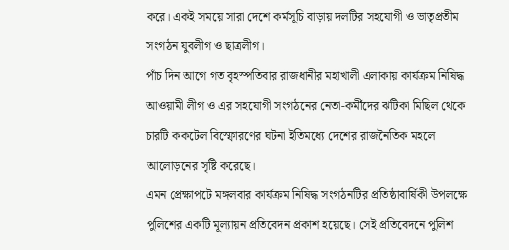করে। একই সময়ে সারা দেশে কর্মসূচি বাড়ায় দলটির সহযোগী ও ভাতৃপ্রতীম সংগঠন যুবলীগ ও ছাত্রলীগ।
পাঁচ দিন আগে গত বৃহস্পতিবার রাজধানীর মহাখালী এলাকায় কার্যক্রম নিষিদ্ধ আওয়ামী লীগ ও এর সহযোগী সংগঠনের নেতা-কর্মীদের ঝটিকা মিছিল থেকে চারটি ককটেল বিস্ফোরণের ঘটনা ইতিমধ্যে দেশের রাজনৈতিক মহলে আলোড়নের সৃষ্টি করেছে।
এমন প্রেক্ষাপটে মঙ্গলবার কার্যক্রম নিষিদ্ধ সংগঠনটির প্রতিষ্ঠাবার্ষিকী উপলক্ষে পুলিশের একটি মূল্যায়ন প্রতিবেদন প্রকাশ হয়েছে। সেই প্রতিবেদনে পুলিশ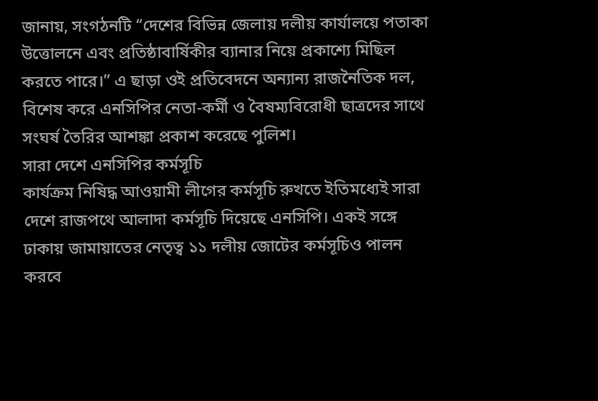জানায়, সংগঠনটি ‘‘দেশের বিভিন্ন জেলায় দলীয় কার্যালয়ে পতাকা উত্তোলনে এবং প্রতিষ্ঠাবার্ষিকীর ব্যানার নিয়ে প্রকাশ্যে মিছিল করতে পারে।” এ ছাড়া ওই প্রতিবেদনে অন্যান্য রাজনৈতিক দল, বিশেষ করে এনসিপির নেতা-কর্মী ও বৈষম্যবিরোধী ছাত্রদের সাথে সংঘর্ষ তৈরির আশঙ্কা প্রকাশ করেছে পুলিশ।
সারা দেশে এনসিপির কর্মসূচি
কার্যক্রম নিষিদ্ধ আওয়ামী লীগের কর্মসূচি রুখতে ইতিমধ্যেই সারা দেশে রাজপথে আলাদা কর্মসূচি দিয়েছে এনসিপি। একই সঙ্গে ঢাকায় জামায়াতের নেতৃত্ব ১১ দলীয় জোটের কর্মসূচিও পালন করবে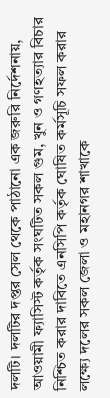দলটি। দলটির দপ্তর সেল থেকে পাঠানো এক জরুরি নির্দেশনায়, আওয়ামী ফ্যাসিস্ট কর্তৃক সংঘটিত সকল গুম, খুন ও গণহত্যার বিচার নিশ্চিত করার দাবিতে এনসিপি কর্তৃক ঘোষিত কর্মসূচি সফল করার লক্ষ্যে দলের সকল জেলা ও মহানগর শাখাকে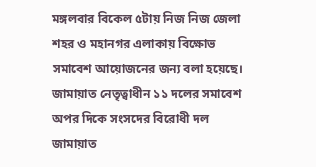মঙ্গলবার বিকেল ৫টায় নিজ নিজ জেলা শহর ও মহানগর এলাকায় বিক্ষোভ সমাবেশ আয়োজনের জন্য বলা হয়েছে।
জামায়াত নেতৃত্বাধীন ১১ দলের সমাবেশ
অপর দিকে সংসদের বিরোধী দল জামায়াত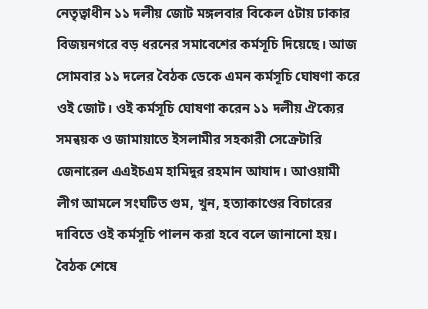নেতৃত্বাধীন ১১ দলীয় জোট মঙ্গলবার বিকেল ৫টায় ঢাকার বিজয়নগরে বড় ধরনের সমাবেশের কর্মসূচি দিয়েছে। আজ সোমবার ১১ দলের বৈঠক ডেকে এমন কর্মসূচি ঘোষণা করে ওই জোট। ওই কর্মসূচি ঘোষণা করেন ১১ দলীয় ঐক্যের সমন্বয়ক ও জামায়াতে ইসলামীর সহকারী সেক্রেটারি জেনারেল এএইচএম হামিদুর রহমান আযাদ। আওয়ামী লীগ আমলে সংঘটিত গুম, খুন, হত্যাকাণ্ডের বিচারের দাবিতে ওই কর্মসূচি পালন করা হবে বলে জানানো হয়।
বৈঠক শেষে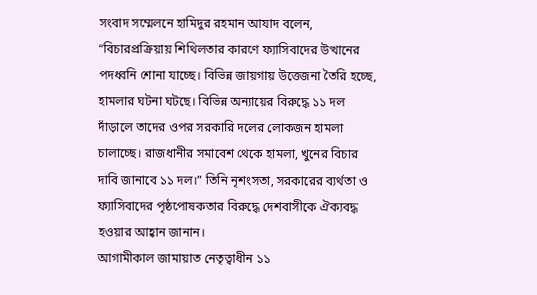সংবাদ সম্মেলনে হামিদুর রহমান আযাদ বলেন, “বিচারপ্রক্রিয়ায় শিথিলতার কারণে ফ্যাসিবাদের উত্থানের পদধ্বনি শোনা যাচ্ছে। বিভিন্ন জায়গায় উত্তেজনা তৈরি হচ্ছে, হামলার ঘটনা ঘটছে। বিভিন্ন অন্যায়ের বিরুদ্ধে ১১ দল দাঁড়ালে তাদের ওপর সরকারি দলের লোকজন হামলা চালাচ্ছে। রাজধানীর সমাবেশ থেকে হামলা, খুনের বিচার দাবি জানাবে ১১ দল।” তিনি নৃশংসতা, সরকারের ব্যর্থতা ও ফ্যাসিবাদের পৃষ্ঠপোষকতার বিরুদ্ধে দেশবাসীকে ঐক্যবদ্ধ হওয়ার আহ্বান জানান।
আগামীকাল জামায়াত নেতৃত্বাধীন ১১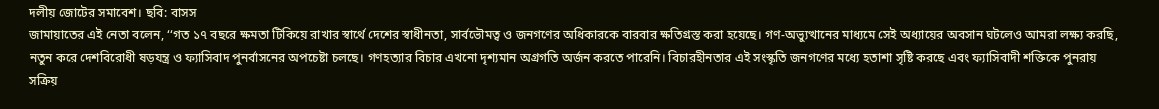দলীয় জোটের সমাবেশ। ছবি: বাসস
জামায়াতের এই নেতা বলেন, ‘‘গত ১৭ বছরে ক্ষমতা টিকিয়ে রাখার স্বার্থে দেশের স্বাধীনতা, সার্বভৌমত্ব ও জনগণের অধিকারকে বারবার ক্ষতিগ্রস্ত করা হয়েছে। গণ-অভ্যুত্থানের মাধ্যমে সেই অধ্যায়ের অবসান ঘটলেও আমরা লক্ষ্য করছি, নতুন করে দেশবিরোধী ষড়যন্ত্র ও ফ্যাসিবাদ পুনর্বাসনের অপচেষ্টা চলছে। গণহত্যার বিচার এখনো দৃশ্যমান অগ্রগতি অর্জন করতে পারেনি। বিচারহীনতার এই সংস্কৃতি জনগণের মধ্যে হতাশা সৃষ্টি করছে এবং ফ্যাসিবাদী শক্তিকে পুনরায় সক্রিয়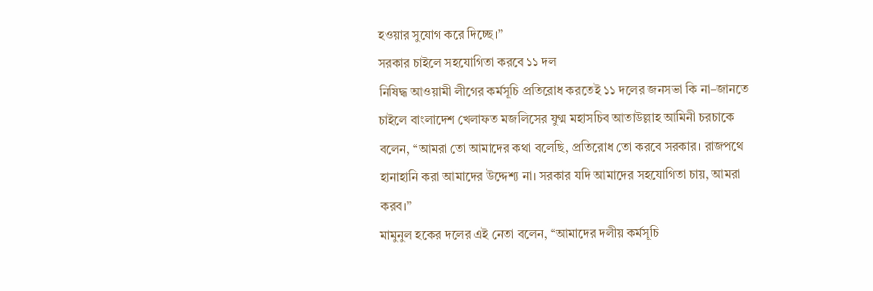হওয়ার সুযোগ করে দিচ্ছে।”
সরকার চাইলে সহযোগিতা করবে ১১ দল
নিষিদ্ধ আওয়ামী লীগের কর্মসূচি প্রতিরোধ করতেই ১১ দলের জনসভা কি না–জানতে চাইলে বাংলাদেশ খেলাফত মজলিসের যুগ্ম মহাসচিব আতাউল্লাহ আমিনী চরচাকে বলেন, ‘‘আমরা তো আমাদের কথা বলেছি, প্রতিরোধ তো করবে সরকার। রাজপথে হানাহানি করা আমাদের উদ্দেশ্য না। সরকার যদি আমাদের সহযোগিতা চায়, আমরা করব।”
মামুনুল হকের দলের এই নেতা বলেন, ‘‘আমাদের দলীয় কর্মসূচি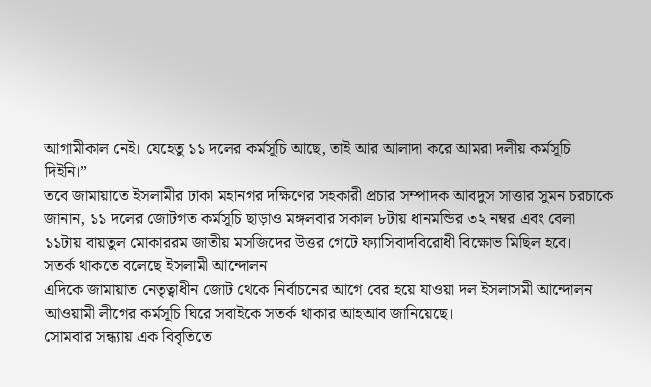আগামীকাল নেই। যেহেতু ১১ দলের কর্মসূচি আছে, তাই আর আলাদা করে আমরা দলীয় কর্মসূচি দিইনি।”
তবে জামায়াতে ইসলামীর ঢাকা মহানগর দক্ষিণের সহকারী প্রচার সম্পাদক আবদুস সাত্তার সুমন চরচাকে জানান, ১১ দলের জোটগত কর্মসূচি ছাড়াও মঙ্গলবার সকাল ৮টায় ধানমন্ডির ৩২ নম্বর এবং বেলা ১১টায় বায়তুল মোকাররম জাতীয় মসজিদের উত্তর গেটে ফ্যাসিবাদবিরোধী বিক্ষোভ মিছিল হবে।
সতর্ক থাকতে বলেছে ইসলামী আন্দোলন
এদিকে জামায়াত নেতৃত্বাধীন জোট থেকে নির্বাচনের আগে বের হয়ে যাওয়া দল ইসলাসমী আন্দোলন আওয়ামী লীগের কর্মসূচি ঘিরে সবাইকে সতর্ক থাকার আহআব জানিয়েছে।
সোমবার সন্ধ্যায় এক বিবৃতিতে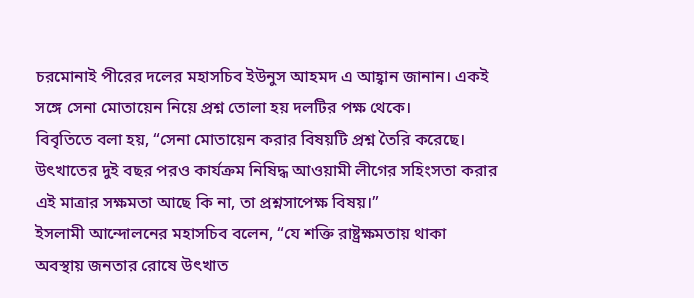চরমোনাই পীরের দলের মহাসচিব ইউনুস আহমদ এ আহ্বান জানান। একই সঙ্গে সেনা মোতায়েন নিয়ে প্রশ্ন তোলা হয় দলটির পক্ষ থেকে।
বিবৃতিতে বলা হয়, “সেনা মোতায়েন করার বিষয়টি প্রশ্ন তৈরি করেছে। উৎখাতের দুই বছর পরও কার্যক্রম নিষিদ্ধ আওয়ামী লীগের সহিংসতা করার এই মাত্রার সক্ষমতা আছে কি না, তা প্রশ্নসাপেক্ষ বিষয়।”
ইসলামী আন্দোলনের মহাসচিব বলেন, “যে শক্তি রাষ্ট্রক্ষমতায় থাকা অবস্থায় জনতার রোষে উৎখাত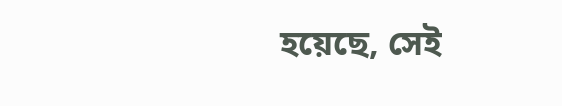হয়েছে, সেই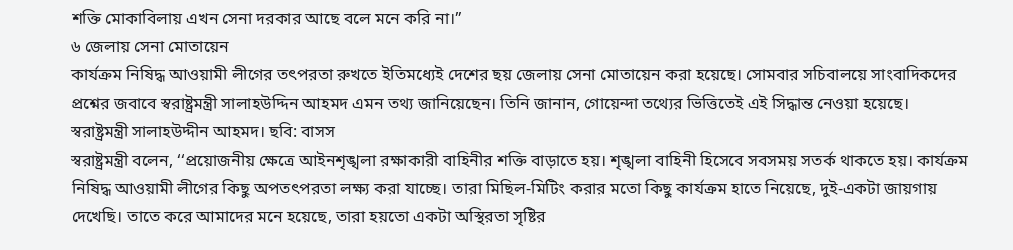শক্তি মোকাবিলায় এখন সেনা দরকার আছে বলে মনে করি না।”
৬ জেলায় সেনা মোতায়েন
কার্যক্রম নিষিদ্ধ আওয়ামী লীগের তৎপরতা রুখতে ইতিমধ্যেই দেশের ছয় জেলায় সেনা মোতায়েন করা হয়েছে। সোমবার সচিবালয়ে সাংবাদিকদের প্রশ্নের জবাবে স্বরাষ্ট্রমন্ত্রী সালাহউদ্দিন আহমদ এমন তথ্য জানিয়েছেন। তিনি জানান, গোয়েন্দা তথ্যের ভিত্তিতেই এই সিদ্ধান্ত নেওয়া হয়েছে।
স্বরাষ্ট্রমন্ত্রী সালাহউদ্দীন আহমদ। ছবি: বাসস
স্বরাষ্ট্রমন্ত্রী বলেন, ‘‘প্রয়োজনীয় ক্ষেত্রে আইনশৃঙ্খলা রক্ষাকারী বাহিনীর শক্তি বাড়াতে হয়। শৃঙ্খলা বাহিনী হিসেবে সবসময় সতর্ক থাকতে হয়। কার্যক্রম নিষিদ্ধ আওয়ামী লীগের কিছু অপতৎপরতা লক্ষ্য করা যাচ্ছে। তারা মিছিল-মিটিং করার মতো কিছু কার্যক্রম হাতে নিয়েছে, দুই-একটা জায়গায় দেখেছি। তাতে করে আমাদের মনে হয়েছে, তারা হয়তো একটা অস্থিরতা সৃষ্টির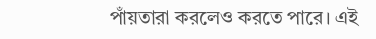পাঁয়তারা করলেও করতে পারে। এই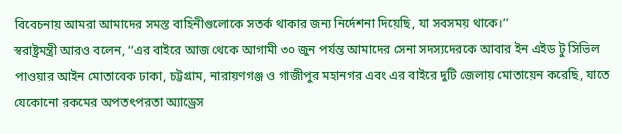বিবেচনায় আমরা আমাদের সমস্ত বাহিনীগুলোকে সতর্ক থাকার জন্য নির্দেশনা দিয়েছি, যা সবসময় থাকে।’’
স্বরাষ্ট্রমন্ত্রী আরও বলেন, ‘‘এর বাইরে আজ থেকে আগামী ৩০ জুন পর্যন্ত আমাদের সেনা সদস্যদেরকে আবার ইন এইড টু সিভিল পাওয়ার আইন মোতাবেক ঢাকা, চট্টগ্রাম, নারায়ণগঞ্জ ও গাজীপুর মহানগর এবং এর বাইরে দুটি জেলায় মোতায়েন করেছি, যাতে যেকোনো রকমের অপতৎপরতা অ্যাড্রেস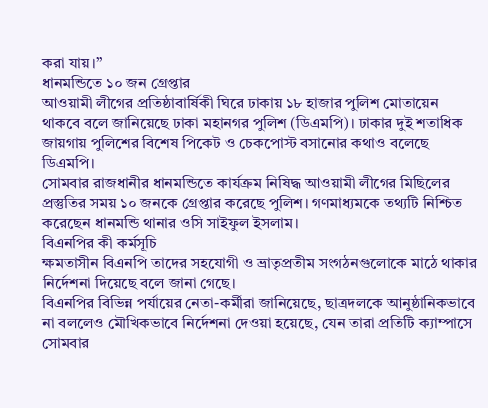করা যায়।’’
ধানমন্ডিতে ১০ জন গ্রেপ্তার
আওয়ামী লীগের প্রতিষ্ঠাবার্ষিকী ঘিরে ঢাকায় ১৮ হাজার পুলিশ মোতায়েন থাকবে বলে জানিয়েছে ঢাকা মহানগর পুলিশ (ডিএমপি)। ঢাকার দুই শতাধিক জায়গায় পুলিশের বিশেষ পিকেট ও চেকপোস্ট বসানোর কথাও বলেছে ডিএমপি।
সোমবার রাজধানীর ধানমন্ডিতে কার্যক্রম নিষিদ্ধ আওয়ামী লীগের মিছিলের প্রস্তুতির সময় ১০ জনকে গ্রেপ্তার করেছে পুলিশ। গণমাধ্যমকে তথ্যটি নিশ্চিত করেছেন ধানমন্ডি থানার ওসি সাইফুল ইসলাম।
বিএনপির কী কর্মসূচি
ক্ষমতাসীন বিএনপি তাদের সহযোগী ও ভ্রাতৃপ্রতীম সংগঠনগুলোকে মাঠে থাকার নির্দেশনা দিয়েছে বলে জানা গেছে।
বিএনপির বিভিন্ন পর্যায়ের নেতা-কর্মীরা জানিয়েছে, ছাত্রদলকে আনুষ্ঠানিকভাবে না বললেও মৌখিকভাবে নির্দেশনা দেওয়া হয়েছে, যেন তারা প্রতিটি ক্যাম্পাসে সোমবার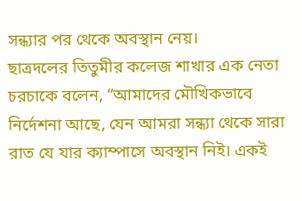সন্ধ্যার পর থেকে অবস্থান নেয়।
ছাত্রদলের তিতুমীর কলেজ শাখার এক নেতা চরচাকে বলেন, “আমাদের মৌখিকভাবে নির্দেশনা আছে, যেন আমরা সন্ধ্যা থেকে সারা রাত যে যার ক্যাম্পাসে অবস্থান নিই। একই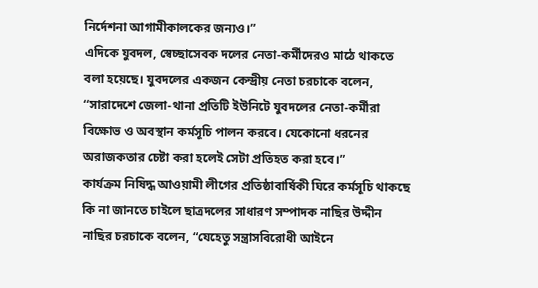নির্দেশনা আগামীকালকের জন্যও।”
এদিকে যুবদল, স্বেচ্ছাসেবক দলের নেতা-কর্মীদেরও মাঠে থাকতে বলা হয়েছে। যুবদলের একজন কেন্দ্রীয় নেতা চরচাকে বলেন, ‘‘সারাদেশে জেলা-থানা প্রতিটি ইউনিটে যুবদলের নেতা-কর্মীরা বিক্ষোভ ও অবস্থান কর্মসূচি পালন করবে। যেকোনো ধরনের অরাজকতার চেষ্টা করা হলেই সেটা প্রতিহত করা হবে।”
কার্যক্রম নিষিদ্ধ আওয়ামী লীগের প্রতিষ্ঠাবার্ষিকী ঘিরে কর্মসূচি থাকছে কি না জানতে চাইলে ছাত্রদলের সাধারণ সম্পাদক নাছির উদ্দীন নাছির চরচাকে বলেন, “যেহেতু সন্ত্রাসবিরোধী আইনে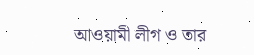আওয়ামী লীগ ও তার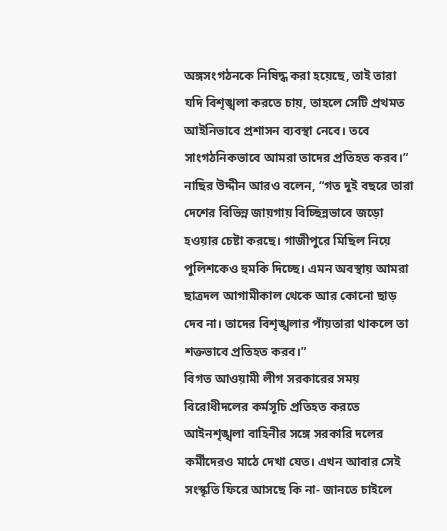অঙ্গসংগঠনকে নিষিদ্ধ করা হয়েছে, তাই তারা যদি বিশৃঙ্খলা করতে চায়, তাহলে সেটি প্রথমত আইনিভাবে প্রশাসন ব্যবস্থা নেবে। তবে সাংগঠনিকভাবে আমরা তাদের প্রতিহত করব।”
নাছির উদ্দীন আরও বলেন, “গত দুই বছরে তারা দেশের বিভিন্ন জায়গায় বিচ্ছিন্নভাবে জড়ো হওয়ার চেষ্টা করছে। গাজীপুরে মিছিল নিয়ে পুলিশকেও হুমকি দিচ্ছে। এমন অবস্থায় আমরা ছাত্রদল আগামীকাল থেকে আর কোনো ছাড় দেব না। তাদের বিশৃঙ্খলার পাঁয়তারা থাকলে তা শক্তভাবে প্রতিহত করব।”
বিগত আওয়ামী লীগ সরকারের সময় বিরোধীদলের কর্মসূচি প্রতিহত করতে আইনশৃঙ্খলা বাহিনীর সঙ্গে সরকারি দলের কর্মীদেরও মাঠে দেখা যেত। এখন আবার সেই সংস্কৃতি ফিরে আসছে কি না- জানতে চাইলে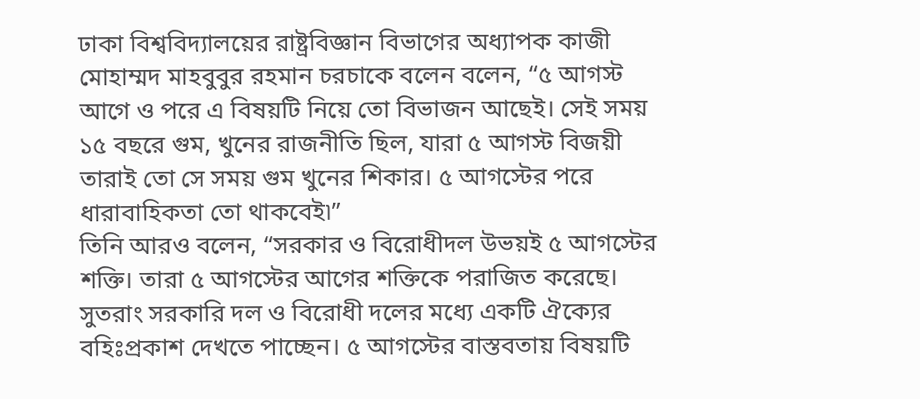ঢাকা বিশ্ববিদ্যালয়ের রাষ্ট্রবিজ্ঞান বিভাগের অধ্যাপক কাজী মোহাম্মদ মাহবুবুর রহমান চরচাকে বলেন বলেন, “৫ আগস্ট আগে ও পরে এ বিষয়টি নিয়ে তো বিভাজন আছেই। সেই সময় ১৫ বছরে গুম, খুনের রাজনীতি ছিল, যারা ৫ আগস্ট বিজয়ী তারাই তো সে সময় গুম খুনের শিকার। ৫ আগস্টের পরে ধারাবাহিকতা তো থাকবেই৷”
তিনি আরও বলেন, “সরকার ও বিরোধীদল উভয়ই ৫ আগস্টের শক্তি। তারা ৫ আগস্টের আগের শক্তিকে পরাজিত করেছে। সুতরাং সরকারি দল ও বিরোধী দলের মধ্যে একটি ঐক্যের বহিঃপ্রকাশ দেখতে পাচ্ছেন। ৫ আগস্টের বাস্তবতায় বিষয়টি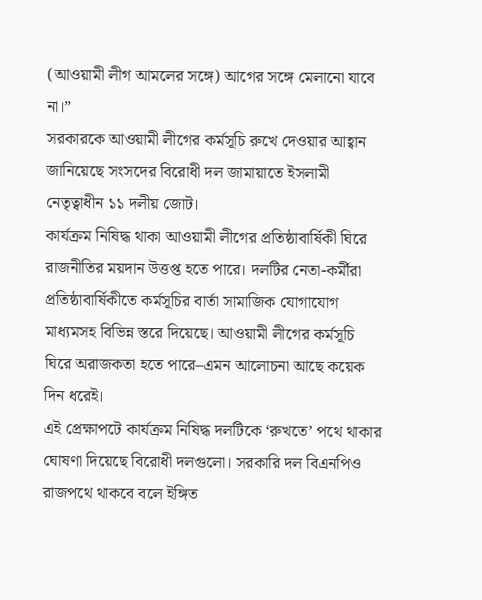(আওয়ামী লীগ আমলের সঙ্গে) আগের সঙ্গে মেলানো যাবে না।”
সরকারকে আওয়ামী লীগের কর্মসূচি রুখে দেওয়ার আহ্বান জানিয়েছে সংসদের বিরোধী দল জামায়াতে ইসলামী নেতৃত্বাধীন ১১ দলীয় জোট।
কার্যক্রম নিষিদ্ধ থাকা আওয়ামী লীগের প্রতিষ্ঠাবার্ষিকী ঘিরে রাজনীতির ময়দান উত্তপ্ত হতে পারে। দলটির নেতা-কর্মীরা প্রতিষ্ঠাবার্ষিকীতে কর্মসূচির বার্তা সামাজিক যোগাযোগ মাধ্যমসহ বিভিন্ন স্তরে দিয়েছে। আওয়ামী লীগের কর্মসূচি ঘিরে অরাজকতা হতে পারে–এমন আলোচনা আছে কয়েক দিন ধরেই।
এই প্রেক্ষাপটে কার্যক্রম নিষিদ্ধ দলটিকে ‘রুখতে’ পথে থাকার ঘোষণা দিয়েছে বিরোধী দলগুলো। সরকারি দল বিএনপিও রাজপথে থাকবে বলে ইঙ্গিত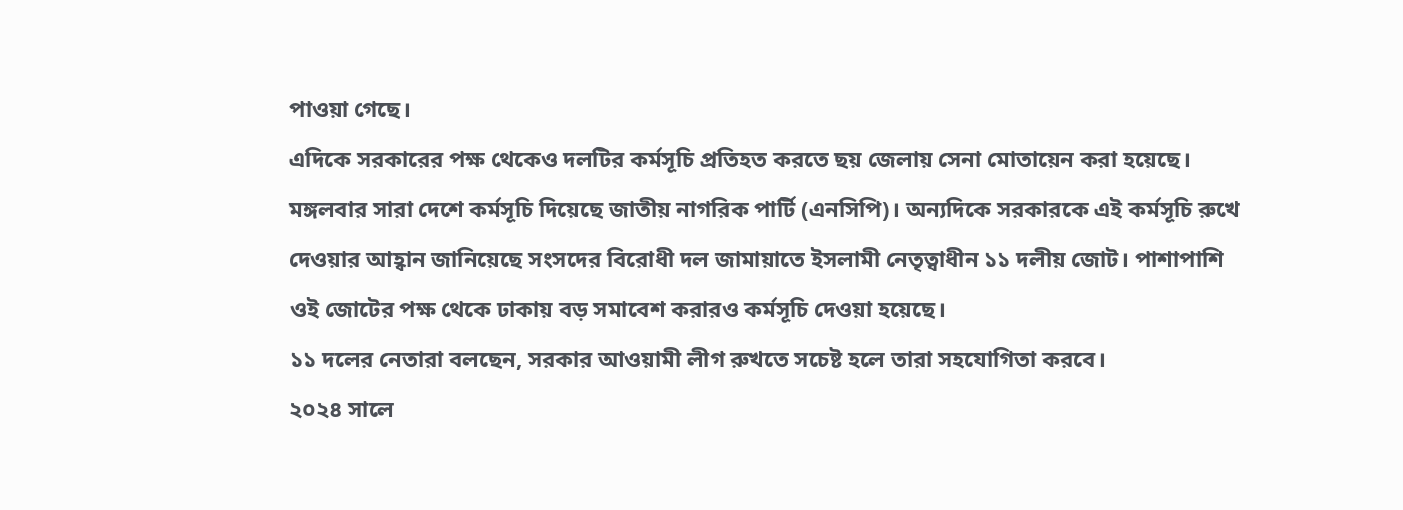পাওয়া গেছে।
এদিকে সরকারের পক্ষ থেকেও দলটির কর্মসূচি প্রতিহত করতে ছয় জেলায় সেনা মোতায়েন করা হয়েছে।
মঙ্গলবার সারা দেশে কর্মসূচি দিয়েছে জাতীয় নাগরিক পার্টি (এনসিপি)। অন্যদিকে সরকারকে এই কর্মসূচি রুখে দেওয়ার আহ্বান জানিয়েছে সংসদের বিরোধী দল জামায়াতে ইসলামী নেতৃত্বাধীন ১১ দলীয় জোট। পাশাপাশি ওই জোটের পক্ষ থেকে ঢাকায় বড় সমাবেশ করারও কর্মসূচি দেওয়া হয়েছে।
১১ দলের নেতারা বলছেন, সরকার আওয়ামী লীগ রুখতে সচেষ্ট হলে তারা সহযোগিতা করবে।
২০২৪ সালে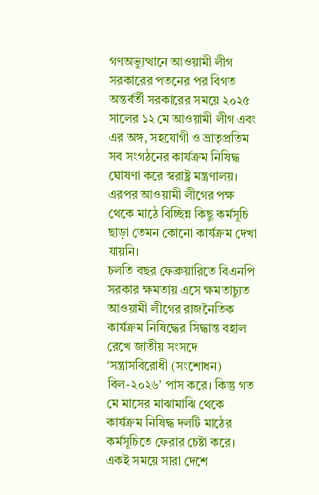গণঅভ্যুত্থানে আওয়ামী লীগ সরকারের পতনের পর বিগত অন্তর্বর্তী সরকারের সময়ে ২০২৫ সালের ১২ মে আওয়ামী লীগ এবং এর অঙ্গ, সহযোগী ও ভ্রাতৃপ্রতিম সব সংগঠনের কার্যক্রম নিষিদ্ধ ঘোষণা করে স্বরাষ্ট্র মন্ত্রণালয়। এরপর আওয়ামী লীগের পক্ষ থেকে মাঠে বিচ্ছিন্ন কিছু কর্মসূচি ছাড়া তেমন কোনো কার্যক্রম দেখা যায়নি।
চলতি বছর ফেব্রুয়ারিতে বিএনপি সরকার ক্ষমতায় এসে ক্ষমতাচ্যুত আওয়ামী লীগের রাজনৈতিক কার্যক্রম নিষিদ্ধের সিদ্ধান্ত বহাল রেখে জাতীয় সংসদে ‘সন্ত্রাসবিরোধী (সংশোধন) বিল-২০২৬’ পাস করে। কিন্তু গত মে মাসের মাঝামাঝি থেকে কার্যক্রম নিষিদ্ধ দলটি মাঠের কর্মসূচিতে ফেরার চেষ্টা করে। একই সময়ে সারা দেশে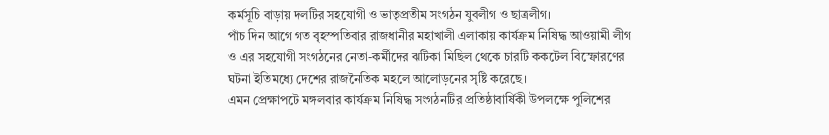কর্মসূচি বাড়ায় দলটির সহযোগী ও ভাতৃপ্রতীম সংগঠন যুবলীগ ও ছাত্রলীগ।
পাঁচ দিন আগে গত বৃহস্পতিবার রাজধানীর মহাখালী এলাকায় কার্যক্রম নিষিদ্ধ আওয়ামী লীগ ও এর সহযোগী সংগঠনের নেতা-কর্মীদের ঝটিকা মিছিল থেকে চারটি ককটেল বিস্ফোরণের ঘটনা ইতিমধ্যে দেশের রাজনৈতিক মহলে আলোড়নের সৃষ্টি করেছে।
এমন প্রেক্ষাপটে মঙ্গলবার কার্যক্রম নিষিদ্ধ সংগঠনটির প্রতিষ্ঠাবার্ষিকী উপলক্ষে পুলিশের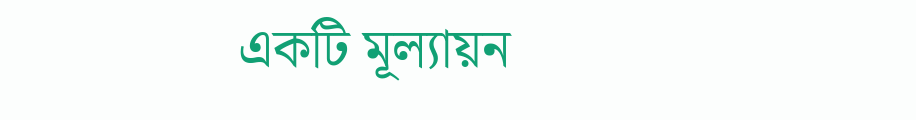একটি মূল্যায়ন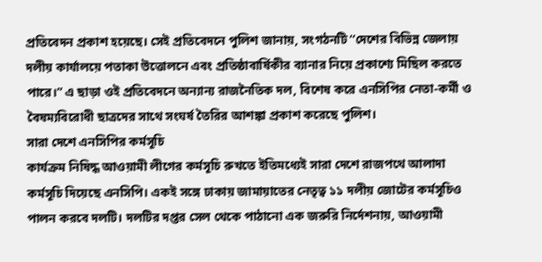প্রতিবেদন প্রকাশ হয়েছে। সেই প্রতিবেদনে পুলিশ জানায়, সংগঠনটি ‘‘দেশের বিভিন্ন জেলায় দলীয় কার্যালয়ে পতাকা উত্তোলনে এবং প্রতিষ্ঠাবার্ষিকীর ব্যানার নিয়ে প্রকাশ্যে মিছিল করতে পারে।” এ ছাড়া ওই প্রতিবেদনে অন্যান্য রাজনৈতিক দল, বিশেষ করে এনসিপির নেতা-কর্মী ও বৈষম্যবিরোধী ছাত্রদের সাথে সংঘর্ষ তৈরির আশঙ্কা প্রকাশ করেছে পুলিশ।
সারা দেশে এনসিপির কর্মসূচি
কার্যক্রম নিষিদ্ধ আওয়ামী লীগের কর্মসূচি রুখতে ইতিমধ্যেই সারা দেশে রাজপথে আলাদা কর্মসূচি দিয়েছে এনসিপি। একই সঙ্গে ঢাকায় জামায়াতের নেতৃত্ব ১১ দলীয় জোটের কর্মসূচিও পালন করবে দলটি। দলটির দপ্তর সেল থেকে পাঠানো এক জরুরি নির্দেশনায়, আওয়ামী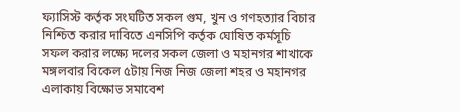ফ্যাসিস্ট কর্তৃক সংঘটিত সকল গুম, খুন ও গণহত্যার বিচার নিশ্চিত করার দাবিতে এনসিপি কর্তৃক ঘোষিত কর্মসূচি সফল করার লক্ষ্যে দলের সকল জেলা ও মহানগর শাখাকে মঙ্গলবার বিকেল ৫টায় নিজ নিজ জেলা শহর ও মহানগর এলাকায় বিক্ষোভ সমাবেশ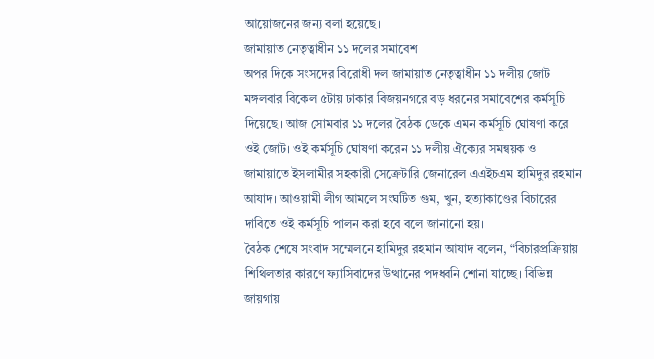আয়োজনের জন্য বলা হয়েছে।
জামায়াত নেতৃত্বাধীন ১১ দলের সমাবেশ
অপর দিকে সংসদের বিরোধী দল জামায়াত নেতৃত্বাধীন ১১ দলীয় জোট মঙ্গলবার বিকেল ৫টায় ঢাকার বিজয়নগরে বড় ধরনের সমাবেশের কর্মসূচি দিয়েছে। আজ সোমবার ১১ দলের বৈঠক ডেকে এমন কর্মসূচি ঘোষণা করে ওই জোট। ওই কর্মসূচি ঘোষণা করেন ১১ দলীয় ঐক্যের সমন্বয়ক ও জামায়াতে ইসলামীর সহকারী সেক্রেটারি জেনারেল এএইচএম হামিদুর রহমান আযাদ। আওয়ামী লীগ আমলে সংঘটিত গুম, খুন, হত্যাকাণ্ডের বিচারের দাবিতে ওই কর্মসূচি পালন করা হবে বলে জানানো হয়।
বৈঠক শেষে সংবাদ সম্মেলনে হামিদুর রহমান আযাদ বলেন, “বিচারপ্রক্রিয়ায় শিথিলতার কারণে ফ্যাসিবাদের উত্থানের পদধ্বনি শোনা যাচ্ছে। বিভিন্ন জায়গায়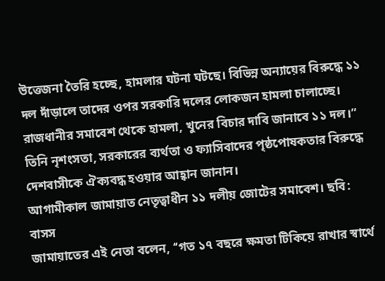উত্তেজনা তৈরি হচ্ছে, হামলার ঘটনা ঘটছে। বিভিন্ন অন্যায়ের বিরুদ্ধে ১১ দল দাঁড়ালে তাদের ওপর সরকারি দলের লোকজন হামলা চালাচ্ছে। রাজধানীর সমাবেশ থেকে হামলা, খুনের বিচার দাবি জানাবে ১১ দল।” তিনি নৃশংসতা, সরকারের ব্যর্থতা ও ফ্যাসিবাদের পৃষ্ঠপোষকতার বিরুদ্ধে দেশবাসীকে ঐক্যবদ্ধ হওয়ার আহ্বান জানান।
আগামীকাল জামায়াত নেতৃত্বাধীন ১১ দলীয় জোটের সমাবেশ। ছবি: বাসস
জামায়াতের এই নেতা বলেন, ‘‘গত ১৭ বছরে ক্ষমতা টিকিয়ে রাখার স্বার্থে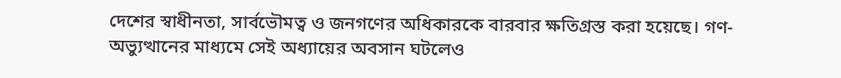দেশের স্বাধীনতা, সার্বভৌমত্ব ও জনগণের অধিকারকে বারবার ক্ষতিগ্রস্ত করা হয়েছে। গণ-অভ্যুত্থানের মাধ্যমে সেই অধ্যায়ের অবসান ঘটলেও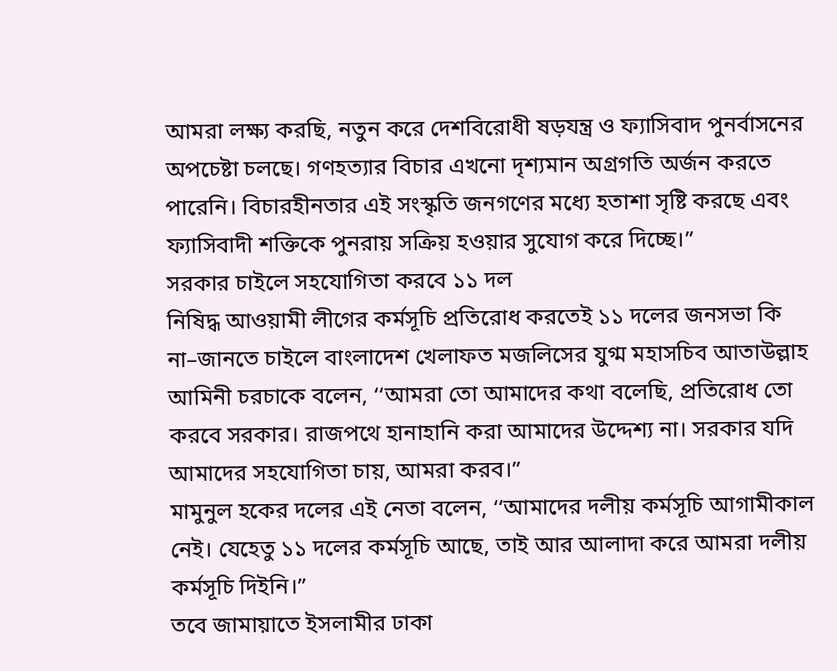আমরা লক্ষ্য করছি, নতুন করে দেশবিরোধী ষড়যন্ত্র ও ফ্যাসিবাদ পুনর্বাসনের অপচেষ্টা চলছে। গণহত্যার বিচার এখনো দৃশ্যমান অগ্রগতি অর্জন করতে পারেনি। বিচারহীনতার এই সংস্কৃতি জনগণের মধ্যে হতাশা সৃষ্টি করছে এবং ফ্যাসিবাদী শক্তিকে পুনরায় সক্রিয় হওয়ার সুযোগ করে দিচ্ছে।”
সরকার চাইলে সহযোগিতা করবে ১১ দল
নিষিদ্ধ আওয়ামী লীগের কর্মসূচি প্রতিরোধ করতেই ১১ দলের জনসভা কি না–জানতে চাইলে বাংলাদেশ খেলাফত মজলিসের যুগ্ম মহাসচিব আতাউল্লাহ আমিনী চরচাকে বলেন, ‘‘আমরা তো আমাদের কথা বলেছি, প্রতিরোধ তো করবে সরকার। রাজপথে হানাহানি করা আমাদের উদ্দেশ্য না। সরকার যদি আমাদের সহযোগিতা চায়, আমরা করব।”
মামুনুল হকের দলের এই নেতা বলেন, ‘‘আমাদের দলীয় কর্মসূচি আগামীকাল নেই। যেহেতু ১১ দলের কর্মসূচি আছে, তাই আর আলাদা করে আমরা দলীয় কর্মসূচি দিইনি।”
তবে জামায়াতে ইসলামীর ঢাকা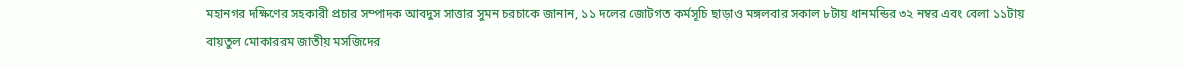মহানগর দক্ষিণের সহকারী প্রচার সম্পাদক আবদুস সাত্তার সুমন চরচাকে জানান, ১১ দলের জোটগত কর্মসূচি ছাড়াও মঙ্গলবার সকাল ৮টায় ধানমন্ডির ৩২ নম্বর এবং বেলা ১১টায় বায়তুল মোকাররম জাতীয় মসজিদের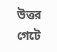উত্তর গেটে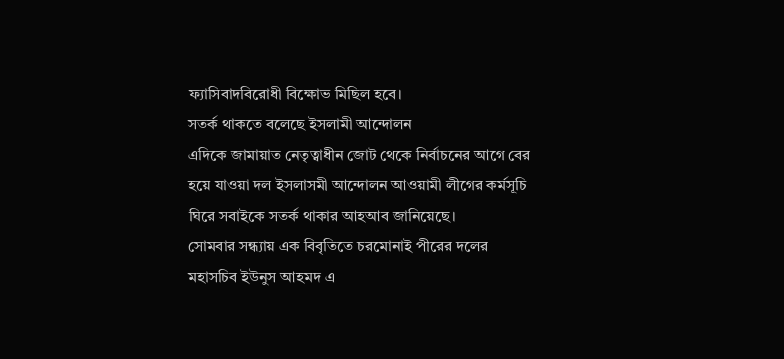ফ্যাসিবাদবিরোধী বিক্ষোভ মিছিল হবে।
সতর্ক থাকতে বলেছে ইসলামী আন্দোলন
এদিকে জামায়াত নেতৃত্বাধীন জোট থেকে নির্বাচনের আগে বের হয়ে যাওয়া দল ইসলাসমী আন্দোলন আওয়ামী লীগের কর্মসূচি ঘিরে সবাইকে সতর্ক থাকার আহআব জানিয়েছে।
সোমবার সন্ধ্যায় এক বিবৃতিতে চরমোনাই পীরের দলের মহাসচিব ইউনুস আহমদ এ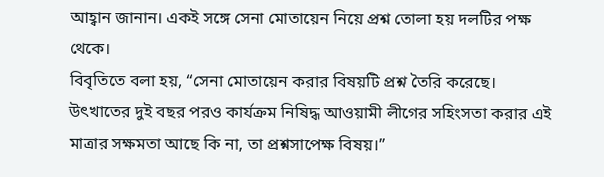আহ্বান জানান। একই সঙ্গে সেনা মোতায়েন নিয়ে প্রশ্ন তোলা হয় দলটির পক্ষ থেকে।
বিবৃতিতে বলা হয়, “সেনা মোতায়েন করার বিষয়টি প্রশ্ন তৈরি করেছে। উৎখাতের দুই বছর পরও কার্যক্রম নিষিদ্ধ আওয়ামী লীগের সহিংসতা করার এই মাত্রার সক্ষমতা আছে কি না, তা প্রশ্নসাপেক্ষ বিষয়।”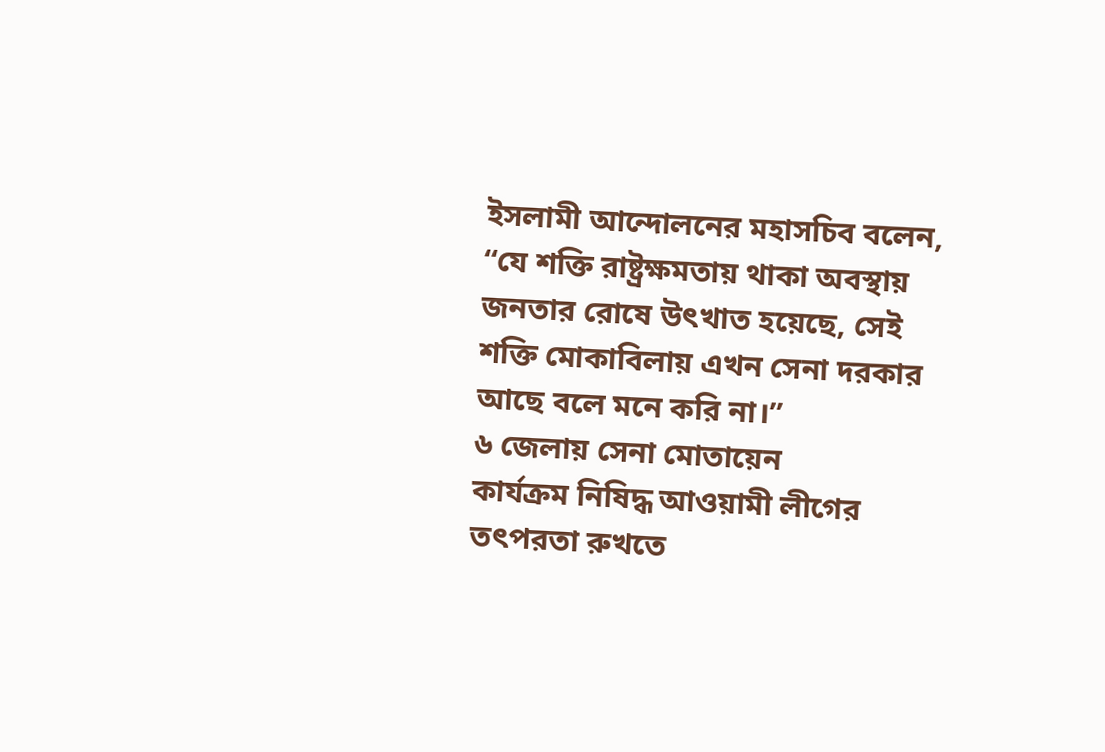ইসলামী আন্দোলনের মহাসচিব বলেন, “যে শক্তি রাষ্ট্রক্ষমতায় থাকা অবস্থায় জনতার রোষে উৎখাত হয়েছে, সেই শক্তি মোকাবিলায় এখন সেনা দরকার আছে বলে মনে করি না।”
৬ জেলায় সেনা মোতায়েন
কার্যক্রম নিষিদ্ধ আওয়ামী লীগের তৎপরতা রুখতে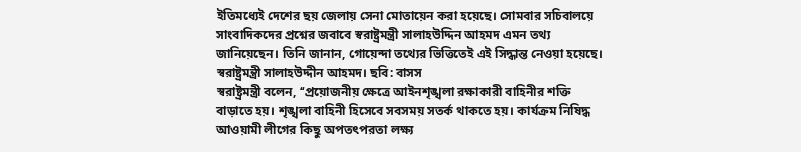ইতিমধ্যেই দেশের ছয় জেলায় সেনা মোতায়েন করা হয়েছে। সোমবার সচিবালয়ে সাংবাদিকদের প্রশ্নের জবাবে স্বরাষ্ট্রমন্ত্রী সালাহউদ্দিন আহমদ এমন তথ্য জানিয়েছেন। তিনি জানান, গোয়েন্দা তথ্যের ভিত্তিতেই এই সিদ্ধান্ত নেওয়া হয়েছে।
স্বরাষ্ট্রমন্ত্রী সালাহউদ্দীন আহমদ। ছবি: বাসস
স্বরাষ্ট্রমন্ত্রী বলেন, ‘‘প্রয়োজনীয় ক্ষেত্রে আইনশৃঙ্খলা রক্ষাকারী বাহিনীর শক্তি বাড়াতে হয়। শৃঙ্খলা বাহিনী হিসেবে সবসময় সতর্ক থাকতে হয়। কার্যক্রম নিষিদ্ধ আওয়ামী লীগের কিছু অপতৎপরতা লক্ষ্য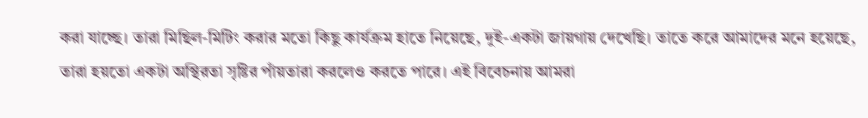করা যাচ্ছে। তারা মিছিল-মিটিং করার মতো কিছু কার্যক্রম হাতে নিয়েছে, দুই-একটা জায়গায় দেখেছি। তাতে করে আমাদের মনে হয়েছে, তারা হয়তো একটা অস্থিরতা সৃষ্টির পাঁয়তারা করলেও করতে পারে। এই বিবেচনায় আমরা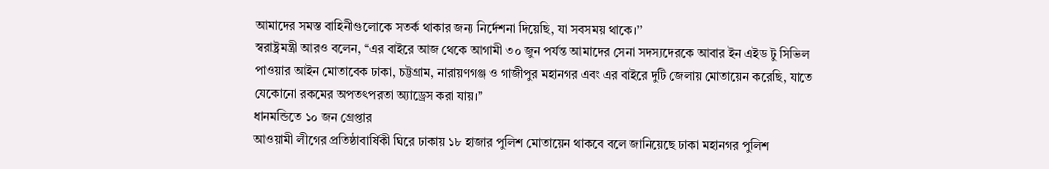আমাদের সমস্ত বাহিনীগুলোকে সতর্ক থাকার জন্য নির্দেশনা দিয়েছি, যা সবসময় থাকে।’’
স্বরাষ্ট্রমন্ত্রী আরও বলেন, ‘‘এর বাইরে আজ থেকে আগামী ৩০ জুন পর্যন্ত আমাদের সেনা সদস্যদেরকে আবার ইন এইড টু সিভিল পাওয়ার আইন মোতাবেক ঢাকা, চট্টগ্রাম, নারায়ণগঞ্জ ও গাজীপুর মহানগর এবং এর বাইরে দুটি জেলায় মোতায়েন করেছি, যাতে যেকোনো রকমের অপতৎপরতা অ্যাড্রেস করা যায়।’’
ধানমন্ডিতে ১০ জন গ্রেপ্তার
আওয়ামী লীগের প্রতিষ্ঠাবার্ষিকী ঘিরে ঢাকায় ১৮ হাজার পুলিশ মোতায়েন থাকবে বলে জানিয়েছে ঢাকা মহানগর পুলিশ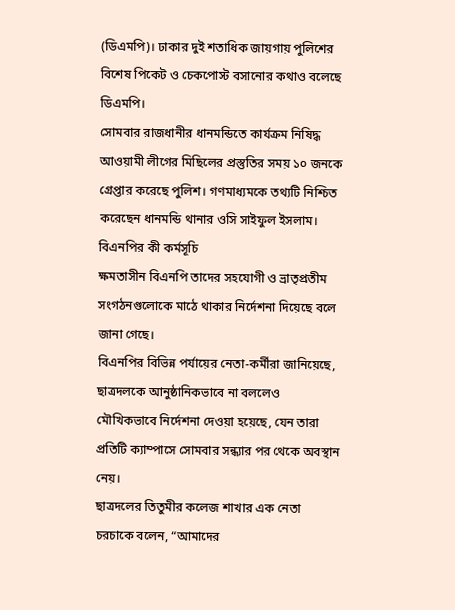(ডিএমপি)। ঢাকার দুই শতাধিক জায়গায় পুলিশের বিশেষ পিকেট ও চেকপোস্ট বসানোর কথাও বলেছে ডিএমপি।
সোমবার রাজধানীর ধানমন্ডিতে কার্যক্রম নিষিদ্ধ আওয়ামী লীগের মিছিলের প্রস্তুতির সময় ১০ জনকে গ্রেপ্তার করেছে পুলিশ। গণমাধ্যমকে তথ্যটি নিশ্চিত করেছেন ধানমন্ডি থানার ওসি সাইফুল ইসলাম।
বিএনপির কী কর্মসূচি
ক্ষমতাসীন বিএনপি তাদের সহযোগী ও ভ্রাতৃপ্রতীম সংগঠনগুলোকে মাঠে থাকার নির্দেশনা দিয়েছে বলে জানা গেছে।
বিএনপির বিভিন্ন পর্যায়ের নেতা-কর্মীরা জানিয়েছে, ছাত্রদলকে আনুষ্ঠানিকভাবে না বললেও মৌখিকভাবে নির্দেশনা দেওয়া হয়েছে, যেন তারা প্রতিটি ক্যাম্পাসে সোমবার সন্ধ্যার পর থেকে অবস্থান নেয়।
ছাত্রদলের তিতুমীর কলেজ শাখার এক নেতা চরচাকে বলেন, “আমাদের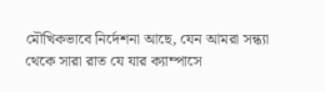মৌখিকভাবে নির্দেশনা আছে, যেন আমরা সন্ধ্যা থেকে সারা রাত যে যার ক্যাম্পাসে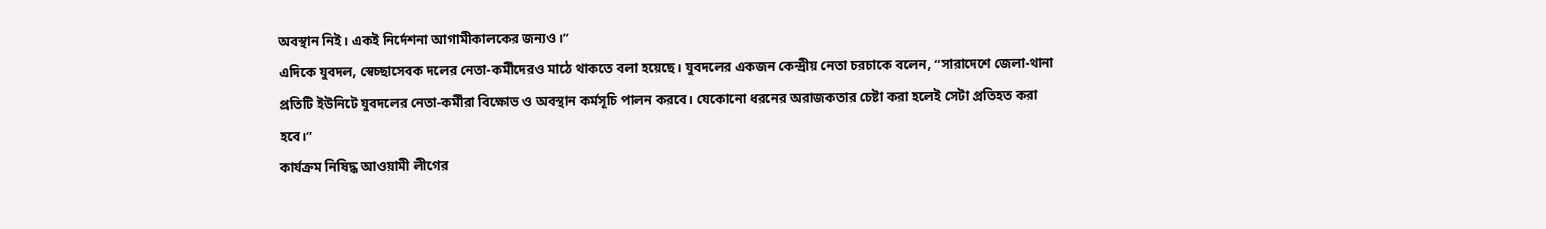অবস্থান নিই। একই নির্দেশনা আগামীকালকের জন্যও।”
এদিকে যুবদল, স্বেচ্ছাসেবক দলের নেতা-কর্মীদেরও মাঠে থাকতে বলা হয়েছে। যুবদলের একজন কেন্দ্রীয় নেতা চরচাকে বলেন, ‘‘সারাদেশে জেলা-থানা প্রতিটি ইউনিটে যুবদলের নেতা-কর্মীরা বিক্ষোভ ও অবস্থান কর্মসূচি পালন করবে। যেকোনো ধরনের অরাজকতার চেষ্টা করা হলেই সেটা প্রতিহত করা হবে।”
কার্যক্রম নিষিদ্ধ আওয়ামী লীগের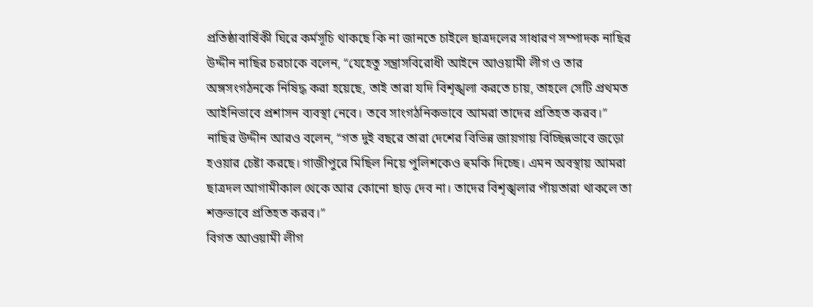প্রতিষ্ঠাবার্ষিকী ঘিরে কর্মসূচি থাকছে কি না জানতে চাইলে ছাত্রদলের সাধারণ সম্পাদক নাছির উদ্দীন নাছির চরচাকে বলেন, “যেহেতু সন্ত্রাসবিরোধী আইনে আওয়ামী লীগ ও তার অঙ্গসংগঠনকে নিষিদ্ধ করা হয়েছে, তাই তারা যদি বিশৃঙ্খলা করতে চায়, তাহলে সেটি প্রথমত আইনিভাবে প্রশাসন ব্যবস্থা নেবে। তবে সাংগঠনিকভাবে আমরা তাদের প্রতিহত করব।”
নাছির উদ্দীন আরও বলেন, “গত দুই বছরে তারা দেশের বিভিন্ন জায়গায় বিচ্ছিন্নভাবে জড়ো হওয়ার চেষ্টা করছে। গাজীপুরে মিছিল নিয়ে পুলিশকেও হুমকি দিচ্ছে। এমন অবস্থায় আমরা ছাত্রদল আগামীকাল থেকে আর কোনো ছাড় দেব না। তাদের বিশৃঙ্খলার পাঁয়তারা থাকলে তা শক্তভাবে প্রতিহত করব।”
বিগত আওয়ামী লীগ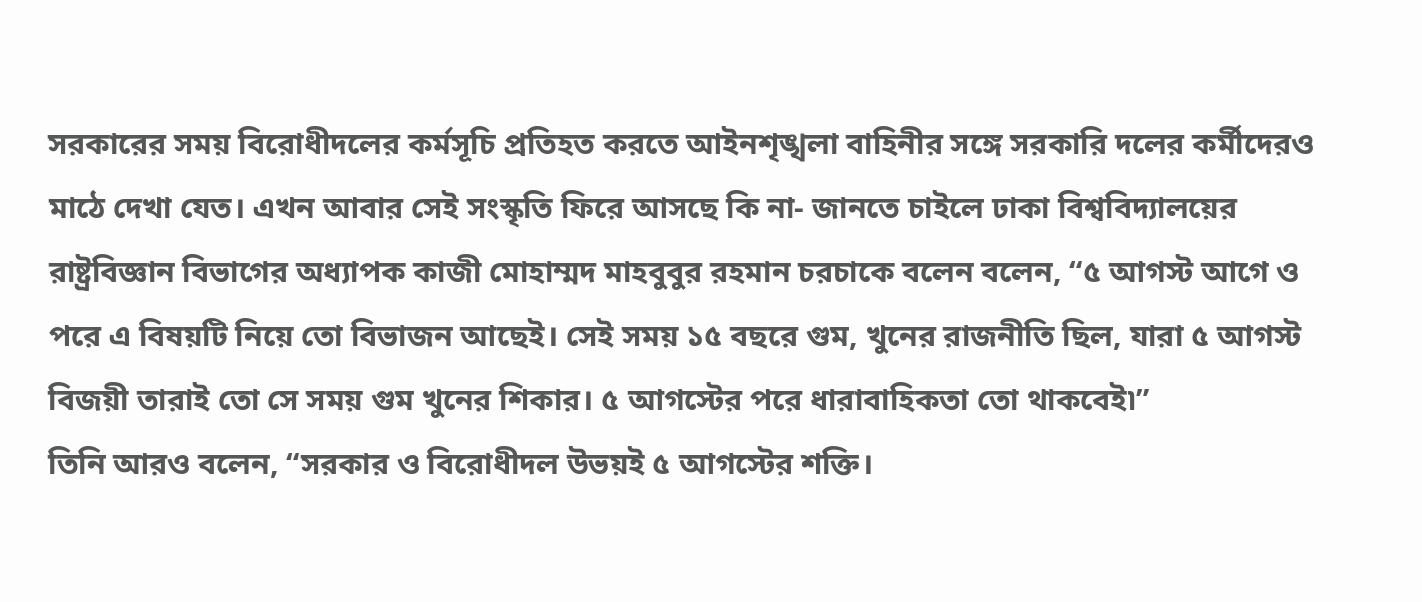সরকারের সময় বিরোধীদলের কর্মসূচি প্রতিহত করতে আইনশৃঙ্খলা বাহিনীর সঙ্গে সরকারি দলের কর্মীদেরও মাঠে দেখা যেত। এখন আবার সেই সংস্কৃতি ফিরে আসছে কি না- জানতে চাইলে ঢাকা বিশ্ববিদ্যালয়ের রাষ্ট্রবিজ্ঞান বিভাগের অধ্যাপক কাজী মোহাম্মদ মাহবুবুর রহমান চরচাকে বলেন বলেন, “৫ আগস্ট আগে ও পরে এ বিষয়টি নিয়ে তো বিভাজন আছেই। সেই সময় ১৫ বছরে গুম, খুনের রাজনীতি ছিল, যারা ৫ আগস্ট বিজয়ী তারাই তো সে সময় গুম খুনের শিকার। ৫ আগস্টের পরে ধারাবাহিকতা তো থাকবেই৷”
তিনি আরও বলেন, “সরকার ও বিরোধীদল উভয়ই ৫ আগস্টের শক্তি।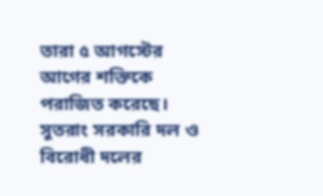তারা ৫ আগস্টের আগের শক্তিকে পরাজিত করেছে। সুতরাং সরকারি দল ও বিরোধী দলের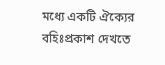মধ্যে একটি ঐক্যের বহিঃপ্রকাশ দেখতে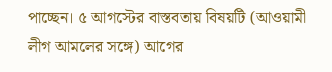পাচ্ছেন। ৫ আগস্টের বাস্তবতায় বিষয়টি (আওয়ামী লীগ আমলের সঙ্গে) আগের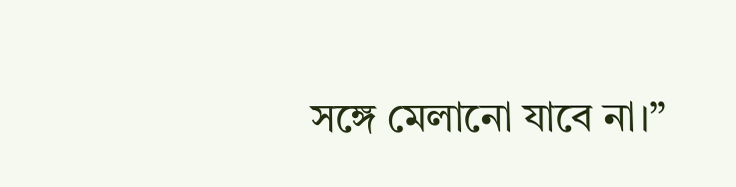সঙ্গে মেলানো যাবে না।”